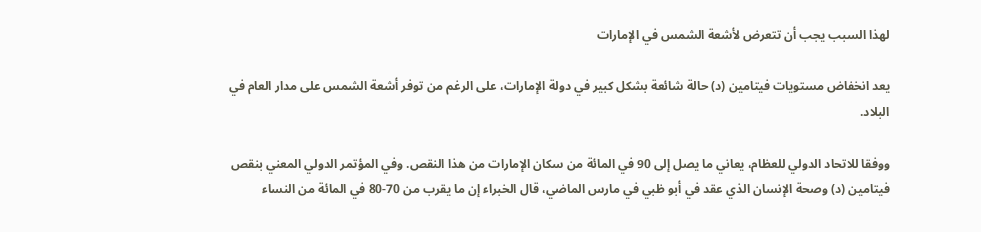لهذا السبب يجب أن تتعرض لأشعة الشمس في الإمارات

يعد انخفاض مستويات فيتامين (د) حالة شائعة بشكل كبير في دولة الإمارات، على الرغم من توفر أشعة الشمس على مدار العام في البلاد.

ووفقا للاتحاد الدولي للعظام، يعاني ما يصل إلى 90 في المائة من سكان الإمارات من هذا النقص. وفي المؤتمر الدولي المعني بنقص فيتامين (د) وصحة الإنسان الذي عقد في أبو ظبي في مارس الماضي، قال الخبراء إن ما يقرب من 70-80 في المائة من النساء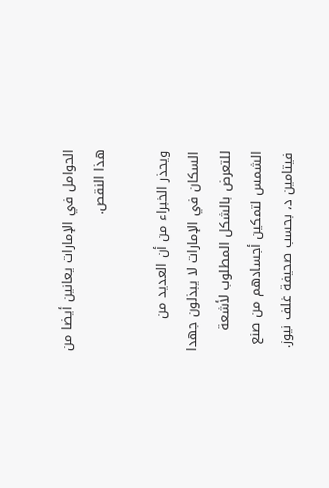الحوامل في الإمارات يعانين أيضا من هذا النقص.

ويحذر الخبراء من أن العديد من السكان في الإمارات لا يبذلون جهدا للتعرض بالشكل المطلوب لأشعة الشمس لتمكين أجسادهم من صنع فيتامين د، بحسب صحيفة غلف نيوز.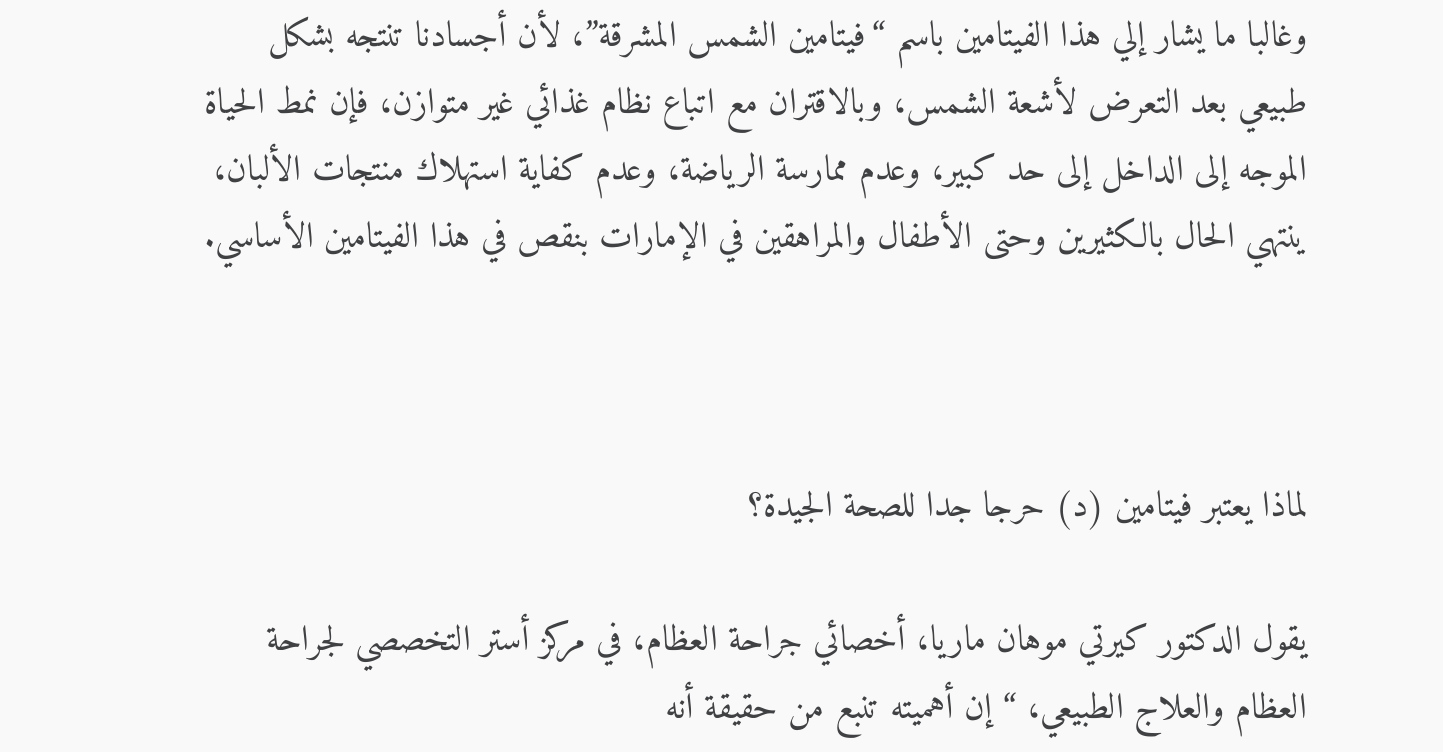وغالبا ما يشار إلي هذا الفيتامين باسم “فيتامين الشمس المشرقة”، لأن أجسادنا تنتجه بشكل طبيعي بعد التعرض لأشعة الشمس، وبالاقتران مع اتباع نظام غذائي غير متوازن، فإن نمط الحياة الموجه إلى الداخل إلى حد كبير، وعدم ممارسة الرياضة، وعدم كفاية استهلاك منتجات الألبان، ينتهي الحال بالكثيرين وحتى الأطفال والمراهقين في الإمارات بنقص في هذا الفيتامين الأساسي.



لماذا يعتبر فيتامين (د) حرجا جدا للصحة الجيدة؟

يقول الدكتور كيرتي موهان ماريا، أخصائي جراحة العظام، في مركز أستر التخصصي لجراحة العظام والعلاج الطبيعي، “إن أهميته تنبع من حقيقة أنه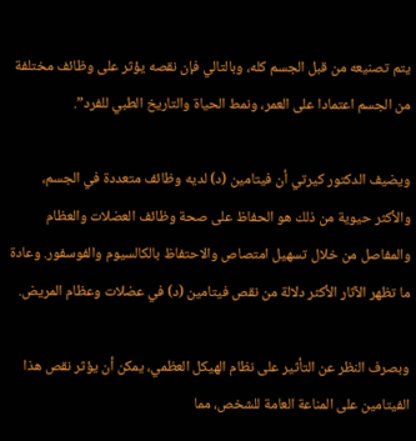يتم تصنيعه من قبل الجسم كله، وبالتالي فإن نقصه يؤثر على وظائف مختلفة من الجسم اعتمادا على العمر، ونمط الحياة والتاريخ الطبي للفرد”.

ويضيف الدكتور كيرتي أن فيتامين (د) لديه وظائف متعددة في الجسم، والأكثر حيوية من ذلك هو الحفاظ على صحة وظائف العضلات والعظام والمفاصل من خلال تسهيل امتصاص والاحتفاظ بالكالسيوم والفوسفور. وعادة ما تظهر الآثار الأكثر دلالة من نقص فيتامين (د) في عضلات وعظام المريض.

وبصرف النظر عن التأثير على نظام الهيكل العظمي، يمكن أن يؤثر نقص هذا الفيتامين على المناعة العامة للشخص، مما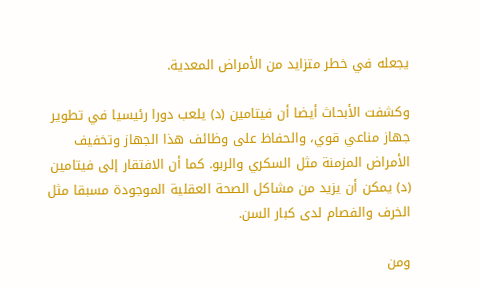يجعله في خطر متزايد من الأمراض المعدية.

وكشفت الأبحاث أيضا أن فيتامين (د) يلعب دورا رئيسيا في تطوير جهاز مناعي قوي، والحفاظ على وظائف هذا الجهاز وتخفيف الأمراض المزمنة مثل السكري والربو. كما أن الافتقار إلى فيتامين (د) يمكن أن يزيد من مشاكل الصحة العقلية الموجودة مسبقا مثل الخرف والفصام لدى كبار السن.

ومن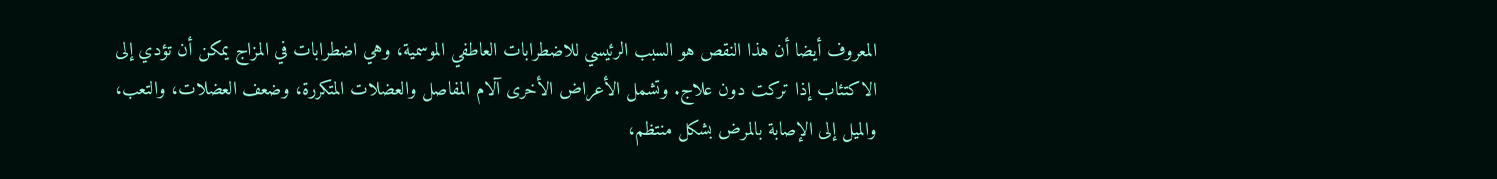المعروف أيضا أن هذا النقص هو السبب الرئيسي للاضطرابات العاطفي الموسمية، وهي اضطرابات في المزاج يمكن أن تؤدي إلى الاكتئاب إذا تركت دون علاج. وتشمل الأعراض الأخرى آلام المفاصل والعضلات المتكررة، وضعف العضلات، والتعب، والميل إلى الإصابة بالمرض بشكل منتظم،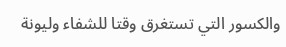والكسور التي تستغرق وقتا للشفاء وليونة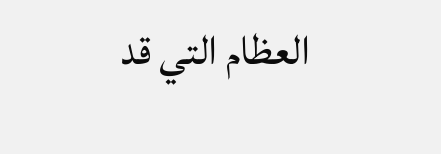العظام التي قد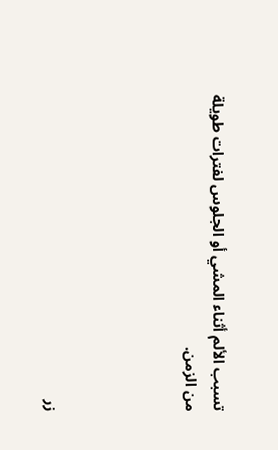تسبب الألم أثناء المشي أو الجلوس لفترات طويلة من الزمن.




زر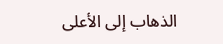الذهاب إلى الأعلى